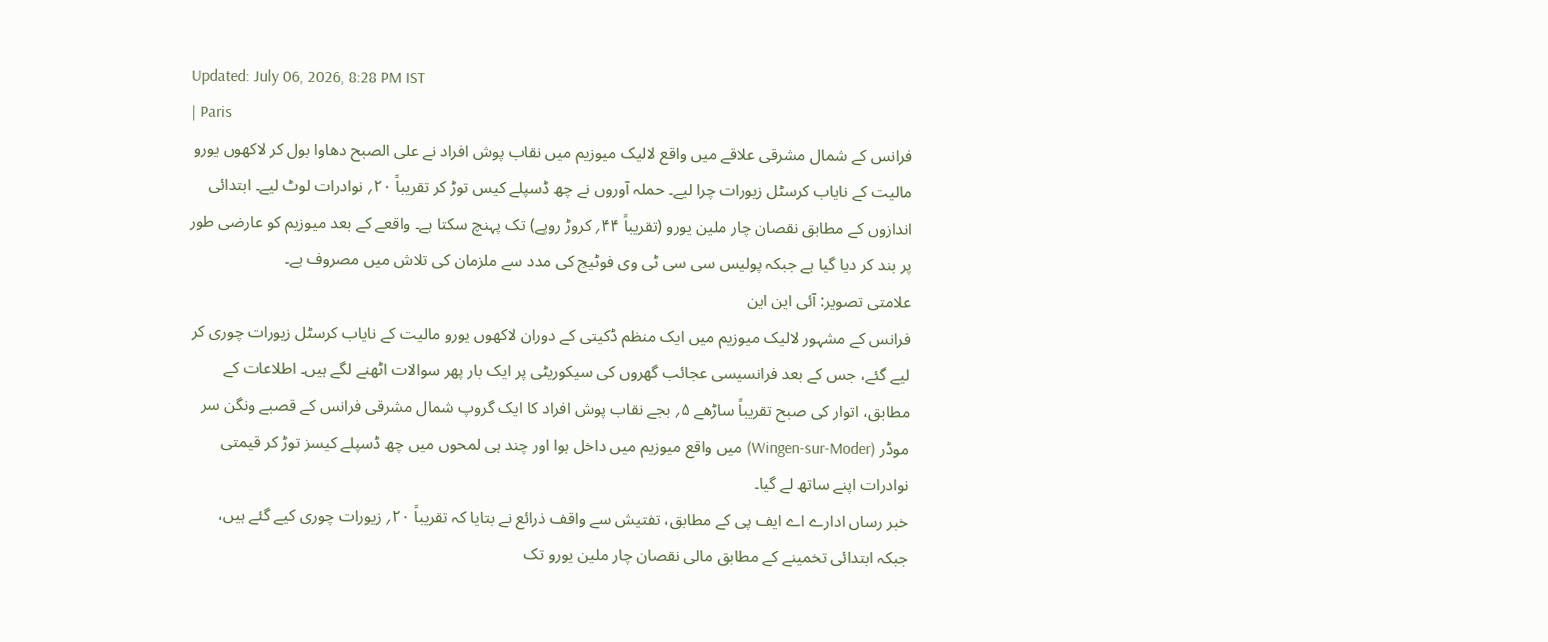Updated: July 06, 2026, 8:28 PM IST
| Paris
فرانس کے شمال مشرقی علاقے میں واقع لالیک میوزیم میں نقاب پوش افراد نے علی الصبح دھاوا بول کر لاکھوں یورو مالیت کے نایاب کرسٹل زیورات چرا لیے۔ حملہ آوروں نے چھ ڈسپلے کیس توڑ کر تقریباً ۲۰؍ نوادرات لوٹ لیے۔ ابتدائی اندازوں کے مطابق نقصان چار ملین یورو (تقریباً ۴۴؍ کروڑ روپے) تک پہنچ سکتا ہے۔ واقعے کے بعد میوزیم کو عارضی طور پر بند کر دیا گیا ہے جبکہ پولیس سی سی ٹی وی فوٹیج کی مدد سے ملزمان کی تلاش میں مصروف ہے۔
علامتی تصویر: آئی این این
فرانس کے مشہور لالیک میوزیم میں ایک منظم ڈکیتی کے دوران لاکھوں یورو مالیت کے نایاب کرسٹل زیورات چوری کر لیے گئے، جس کے بعد فرانسیسی عجائب گھروں کی سیکوریٹی پر ایک بار پھر سوالات اٹھنے لگے ہیں۔ اطلاعات کے مطابق، اتوار کی صبح تقریباً ساڑھے ۵؍ بجے نقاب پوش افراد کا ایک گروپ شمال مشرقی فرانس کے قصبے ونگن سر موڈر (Wingen-sur-Moder) میں واقع میوزیم میں داخل ہوا اور چند ہی لمحوں میں چھ ڈسپلے کیسز توڑ کر قیمتی نوادرات اپنے ساتھ لے گیا۔
خبر رساں ادارے اے ایف پی کے مطابق، تفتیش سے واقف ذرائع نے بتایا کہ تقریباً ۲۰؍ زیورات چوری کیے گئے ہیں، جبکہ ابتدائی تخمینے کے مطابق مالی نقصان چار ملین یورو تک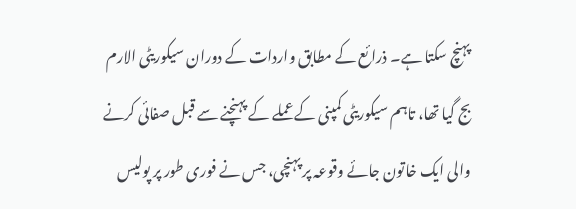پہنچ سکتا ہے۔ ذرائع کے مطابق واردات کے دوران سیکوریٹی الارم بج گیا تھا، تاہم سیکوریٹی کمپنی کے عملے کے پہنچنے سے قبل صفائی کرنے والی ایک خاتون جائے وقوعہ پر پہنچی، جس نے فوری طور پر پولیس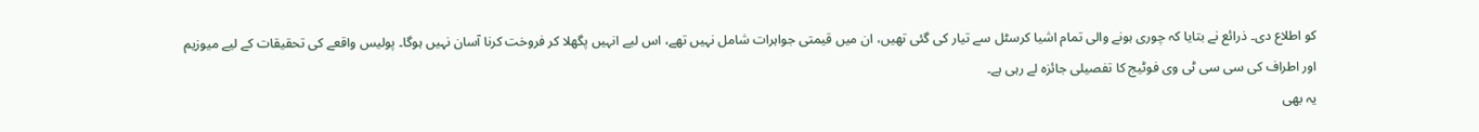کو اطلاع دی۔ ذرائع نے بتایا کہ چوری ہونے والی تمام اشیا کرسٹل سے تیار کی گئی تھیں، ان میں قیمتی جواہرات شامل نہیں تھے، اس لیے انہیں پگھلا کر فروخت کرنا آسان نہیں ہوگا۔ پولیس واقعے کی تحقیقات کے لیے میوزیم اور اطراف کی سی سی ٹی وی فوٹیج کا تفصیلی جائزہ لے رہی ہے۔
یہ بھی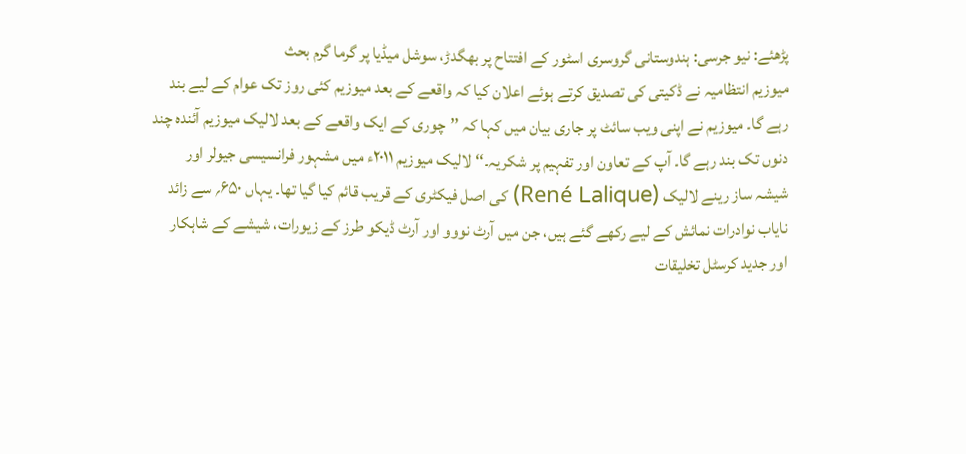پڑھئے: نیو جرسی: ہندوستانی گروسری اسٹور کے افتتاح پر بھگدڑ، سوشل میڈیا پر گرما گرم بحث
میوزیم انتظامیہ نے ڈکیتی کی تصدیق کرتے ہوئے اعلان کیا کہ واقعے کے بعد میوزیم کئی روز تک عوام کے لیے بند رہے گا۔ میوزیم نے اپنی ویب سائٹ پر جاری بیان میں کہا کہ ’’چوری کے ایک واقعے کے بعد لالیک میوزیم آئندہ چند دنوں تک بند رہے گا۔ آپ کے تعاون اور تفہیم پر شکریہ۔‘‘ لالیک میوزیم ۲۰۱۱ء میں مشہور فرانسیسی جیولر اور شیشہ ساز رینے لالیک (René Lalique) کی اصل فیکٹری کے قریب قائم کیا گیا تھا۔ یہاں ۶۵۰؍ سے زائد نایاب نوادرات نمائش کے لیے رکھے گئے ہیں، جن میں آرٹ نووو اور آرٹ ڈیکو طرز کے زیورات، شیشے کے شاہکار اور جدید کرسٹل تخلیقات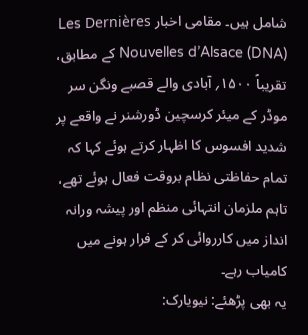شامل ہیں۔ مقامی اخبار Les Dernières Nouvelles d’Alsace (DNA) کے مطابق، تقریباً ۱۵۰۰؍ آبادی والے قصبے ونگن سر موڈر کے میئر کرسچین ڈورشنر نے واقعے پر شدید افسوس کا اظہار کرتے ہوئے کہا کہ تمام حفاظتی نظام بروقت فعال ہوئے تھے، تاہم ملزمان انتہائی منظم اور پیشہ ورانہ انداز میں کارروائی کر کے فرار ہونے میں کامیاب رہے۔
یہ بھی پڑھئے: نیویارک: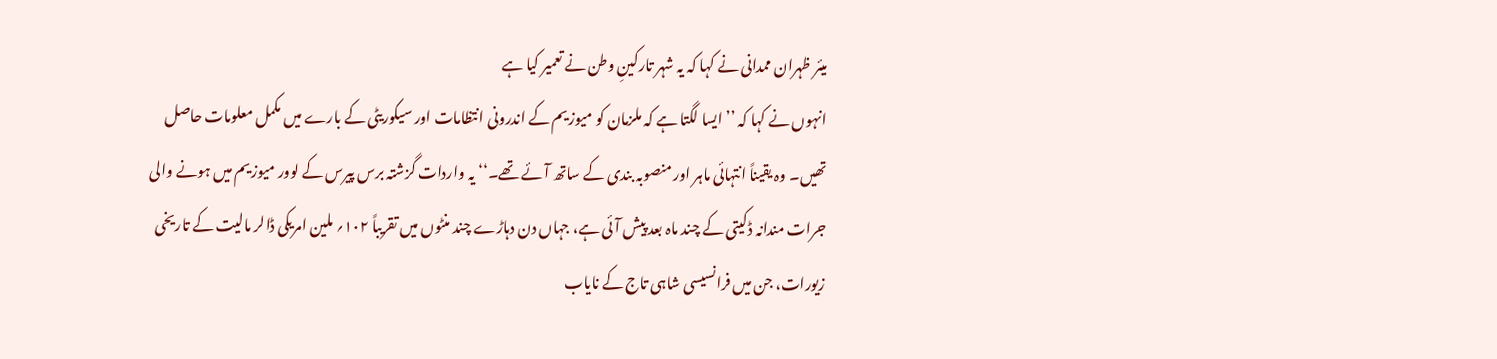میئر ظہران ممدانی نے کہا کہ یہ شہر تارکینِ وطن نے تعمیر کیا ہے
انہوں نے کہا کہ ’’ایسا لگتا ہے کہ ملزمان کو میوزیم کے اندرونی انتظامات اور سیکوریٹی کے بارے میں مکمل معلومات حاصل تھیں۔ وہ یقیناً انتہائی ماہر اور منصوبہ بندی کے ساتھ آئے تھے۔‘‘ یہ واردات گزشتہ برس پیرس کے لوور میوزیم میں ہونے والی جرات مندانہ ڈکیتی کے چند ماہ بعد پیش آئی ہے، جہاں دن دہاڑے چند منٹوں میں تقریباً ۱۰۲؍ ملین امریکی ڈالر مالیت کے تاریخی زیورات، جن میں فرانسیسی شاہی تاج کے نایاب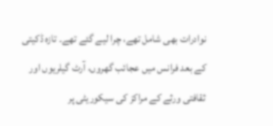نوادرات بھی شامل تھے، چرا لیے گئے تھے۔ تازہ ڈکیتی کے بعد فرانس میں عجائب گھروں، آرٹ گیلریوں اور ثقافتی ورثے کے مراکز کی سیکوریٹی پر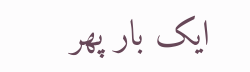ایک بار پھر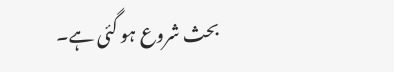بحث شروع ہو گئی ہے۔